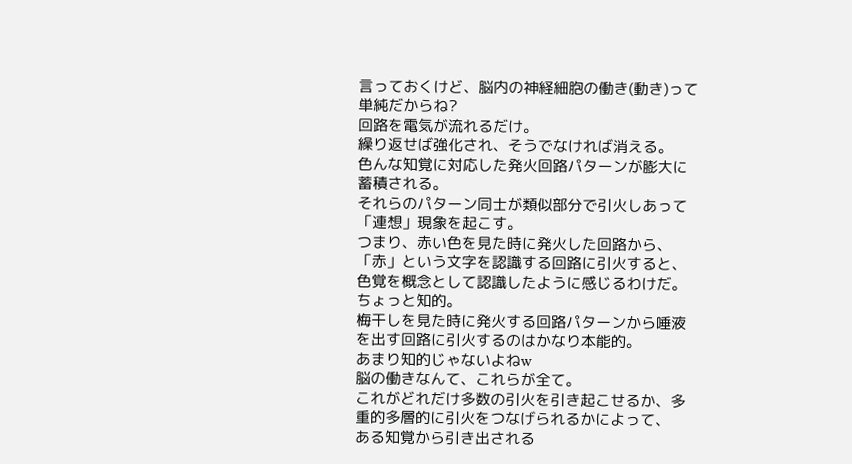言っておくけど、脳内の神経細胞の働き(動き)って単純だからね?
回路を電気が流れるだけ。
繰り返せば強化され、そうでなければ消える。
色んな知覚に対応した発火回路パターンが膨大に蓄積される。
それらのパターン同士が類似部分で引火しあって「連想」現象を起こす。
つまり、赤い色を見た時に発火した回路から、「赤」という文字を認識する回路に引火すると、
色覚を概念として認識したように感じるわけだ。ちょっと知的。
梅干しを見た時に発火する回路パターンから唾液を出す回路に引火するのはかなり本能的。
あまり知的じゃないよねw
脳の働きなんて、これらが全て。
これがどれだけ多数の引火を引き起こせるか、多重的多層的に引火をつなげられるかによって、
ある知覚から引き出される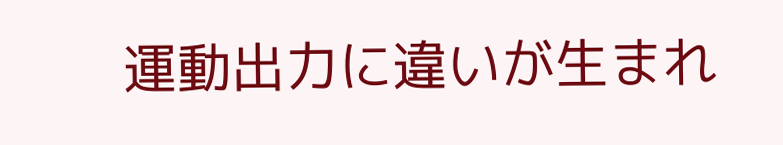運動出力に違いが生まれ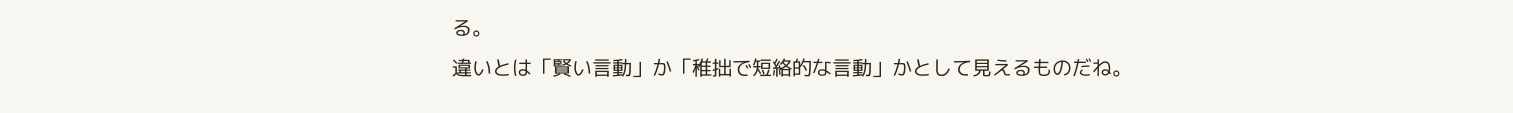る。
違いとは「賢い言動」か「稚拙で短絡的な言動」かとして見えるものだね。